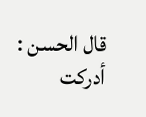قال الحسن : أدركت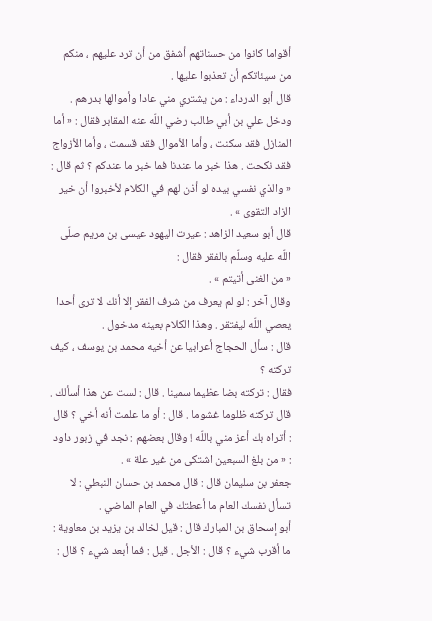أقواما كانوا من حسناتهم أشفق من أن ترد عليهم ، منكم من سيئاتكم أن تعذبوا عليها .
قال أبو الدرداء : من يشتري مني عادا وأموالها بدرهم .
ودخل علي بن أبي طالب رضي اللّه عنه المقابر فقال : « أما المنازل فقد سكنت ، وأما الأموال فقد قسمت ، وأما الأزواج فقد نكحت . هذا خبر ما عندنا فما خبر ما عندكم ؟ ثم قال : « والذي نفسي بيده لو أذن لهم في الكلام لأخبروا أن خير الزاد التقوى » .
قال أبو سعيد الزاهد : عيرت اليهود عيسى بن مريم صلّى اللّه عليه وسلّم بالفقر فقال :
« من الغنى أتيتم » .
وقال آخر : لو لم يعرف من شرف الفقر إلا أنك لا ترى أحدا يعصي اللّه ليفتقر . وهذا الكلام بعينه مدخول .
قال : سأل الحجاج أعرابيا عن أخيه محمد بن يوسف ، كيف تركته ؟
فقال : تركته بضا عظيما سمينا . قال : لست عن هذا أسألك . قال تركته ظلوما غشوما . قال : أو ما علمت أنه أخي ؟ قال : أتراه بك أعز مني باللّه ! وقال بعضهم : نجد في زبور داود : « من بلغ السبعين اشتكى من غير علة » .
جعفر بن سليمان قال : قال محمد بن حسان النبطي : لا تسأل نفسك العام ما أعطتك في العام الماضي .
أبو إسحاق بن المبارك قال : قيل لخالد بن يزيد بن معاوية : ما أقرب شيء ؟ قال : الأجل . قيل : فما أبعد شيء ؟ قال :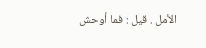الأمل . قيل : فما أوحش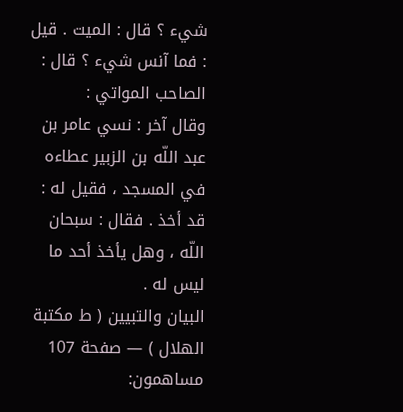شيء ؟ قال : الميت . قيل : فما آنس شيء ؟ قال : الصاحب المواتي :
وقال آخر : نسي عامر بن عبد اللّه بن الزبير عطاءه في المسجد ، فقيل له : قد أخذ . فقال : سبحان اللّه ، وهل يأخذ أحد ما ليس له .
البيان والتبيين ( ط مكتبة الهلال ) — صفحة 107
مساهمون: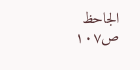الجاحظ
ص١٠٧